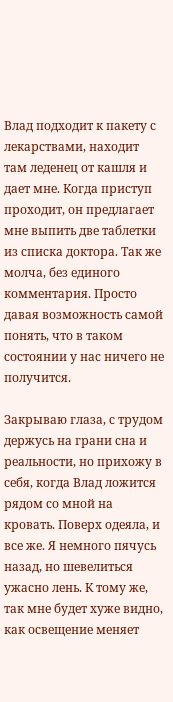Влад подходит к пакету с лекарствами, находит там леденец от кашля и дает мне. Когда приступ проходит, он предлагает мне выпить две таблетки из списка доктора. Так же молча, без единого комментария. Просто давая возможность самой понять, что в таком состоянии у нас ничего не получится.

Закрываю глаза, с трудом держусь на грани сна и реальности, но прихожу в себя, когда Влад ложится рядом со мной на кровать. Поверх одеяла, и все же. Я немного пячусь назад, но шевелиться ужасно лень. К тому же, так мне будет хуже видно, как освещение меняет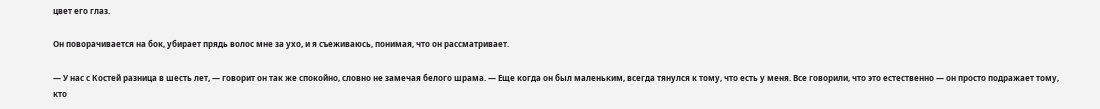цвет его глаз.

Он поворачивается на бок, убирает прядь волос мне за ухо, и я съеживаюсь, понимая, что он рассматривает.

— У нас с Костей разница в шесть лет, — говорит он так же спокойно, словно не замечая белого шрама. — Еще когда он был маленьким, всегда тянулся к тому, что есть у меня. Все говорили, что это естественно — он просто подражает тому, кто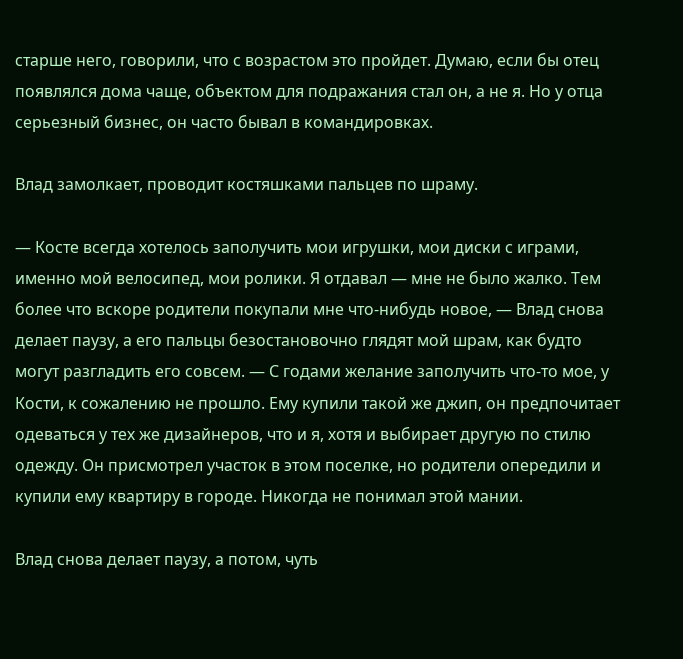старше него, говорили, что с возрастом это пройдет. Думаю, если бы отец появлялся дома чаще, объектом для подражания стал он, а не я. Но у отца серьезный бизнес, он часто бывал в командировках.

Влад замолкает, проводит костяшками пальцев по шраму.

— Косте всегда хотелось заполучить мои игрушки, мои диски с играми, именно мой велосипед, мои ролики. Я отдавал — мне не было жалко. Тем более что вскоре родители покупали мне что-нибудь новое, — Влад снова делает паузу, а его пальцы безостановочно глядят мой шрам, как будто могут разгладить его совсем. — С годами желание заполучить что-то мое, у Кости, к сожалению не прошло. Ему купили такой же джип, он предпочитает одеваться у тех же дизайнеров, что и я, хотя и выбирает другую по стилю одежду. Он присмотрел участок в этом поселке, но родители опередили и купили ему квартиру в городе. Никогда не понимал этой мании.

Влад снова делает паузу, а потом, чуть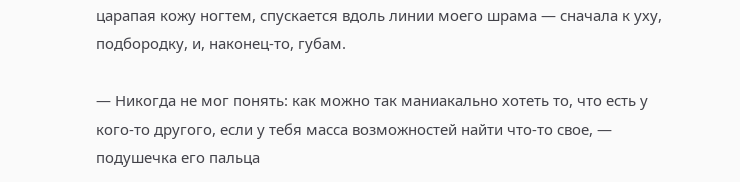царапая кожу ногтем, спускается вдоль линии моего шрама — сначала к уху, подбородку, и, наконец-то, губам.

— Никогда не мог понять: как можно так маниакально хотеть то, что есть у кого-то другого, если у тебя масса возможностей найти что-то свое, — подушечка его пальца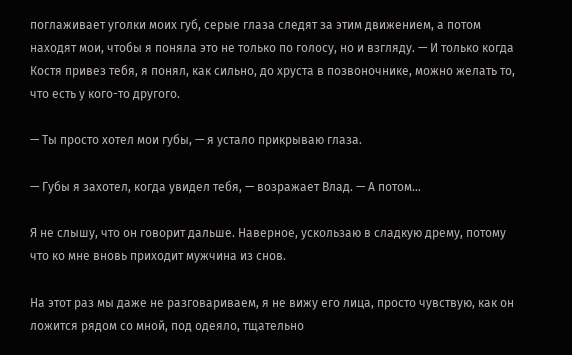поглаживает уголки моих губ, серые глаза следят за этим движением, а потом находят мои, чтобы я поняла это не только по голосу, но и взгляду. — И только когда Костя привез тебя, я понял, как сильно, до хруста в позвоночнике, можно желать то, что есть у кого-то другого.

— Ты просто хотел мои губы, — я устало прикрываю глаза.

— Губы я захотел, когда увидел тебя, — возражает Влад. — А потом…

Я не слышу, что он говорит дальше. Наверное, ускользаю в сладкую дрему, потому что ко мне вновь приходит мужчина из снов.

На этот раз мы даже не разговариваем, я не вижу его лица, просто чувствую, как он ложится рядом со мной, под одеяло, тщательно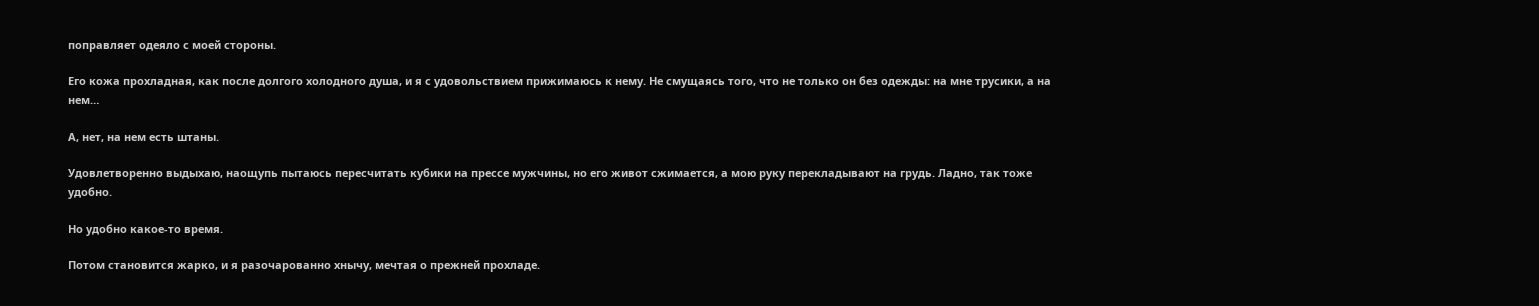поправляет одеяло с моей стороны.

Его кожа прохладная, как после долгого холодного душа, и я с удовольствием прижимаюсь к нему. Не смущаясь того, что не только он без одежды: на мне трусики, а на нем…

А, нет, на нем есть штаны.

Удовлетворенно выдыхаю, наощупь пытаюсь пересчитать кубики на прессе мужчины, но его живот сжимается, а мою руку перекладывают на грудь. Ладно, так тоже удобно.

Но удобно какое-то время.

Потом становится жарко, и я разочарованно хнычу, мечтая о прежней прохладе.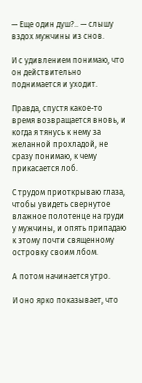— Еще один душ?.. — слышу вздох мужчины из снов.

И с удивлением понимаю, что он действительно поднимается и уходит.

Правда, спустя какое-то время возвращается вновь, и когда я тянусь к нему за желанной прохладой, не сразу понимаю, к чему прикасается лоб.

С трудом приоткрываю глаза, чтобы увидеть свернутое влажное полотенце на груди у мужчины, и опять припадаю к этому почти священному островку своим лбом.

А потом начинается утро.

И оно ярко показывает, что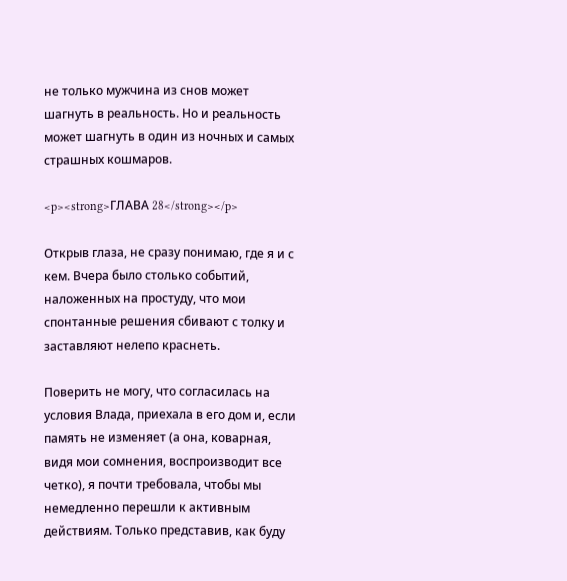не только мужчина из снов может шагнуть в реальность. Но и реальность может шагнуть в один из ночных и самых страшных кошмаров.

<p><strong>ГЛАВА 28</strong></p>

Открыв глаза, не сразу понимаю, где я и с кем. Вчера было столько событий, наложенных на простуду, что мои спонтанные решения сбивают с толку и заставляют нелепо краснеть.

Поверить не могу, что согласилась на условия Влада, приехала в его дом и, если память не изменяет (а она, коварная, видя мои сомнения, воспроизводит все четко), я почти требовала, чтобы мы немедленно перешли к активным действиям. Только представив, как буду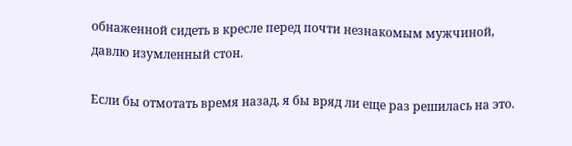обнаженной сидеть в кресле перед почти незнакомым мужчиной, давлю изумленный стон.

Если бы отмотать время назад, я бы вряд ли еще раз решилась на это.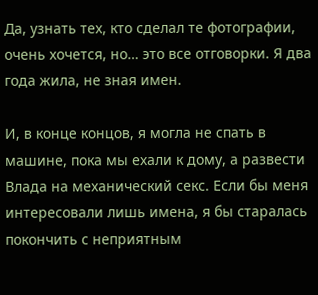Да, узнать тех, кто сделал те фотографии, очень хочется, но… это все отговорки. Я два года жила, не зная имен.

И, в конце концов, я могла не спать в машине, пока мы ехали к дому, а развести Влада на механический секс. Если бы меня интересовали лишь имена, я бы старалась покончить с неприятным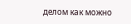делом как можно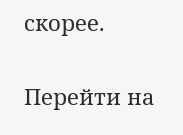скорее.

Перейти на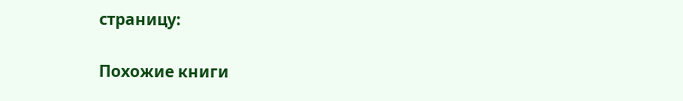страницу:

Похожие книги